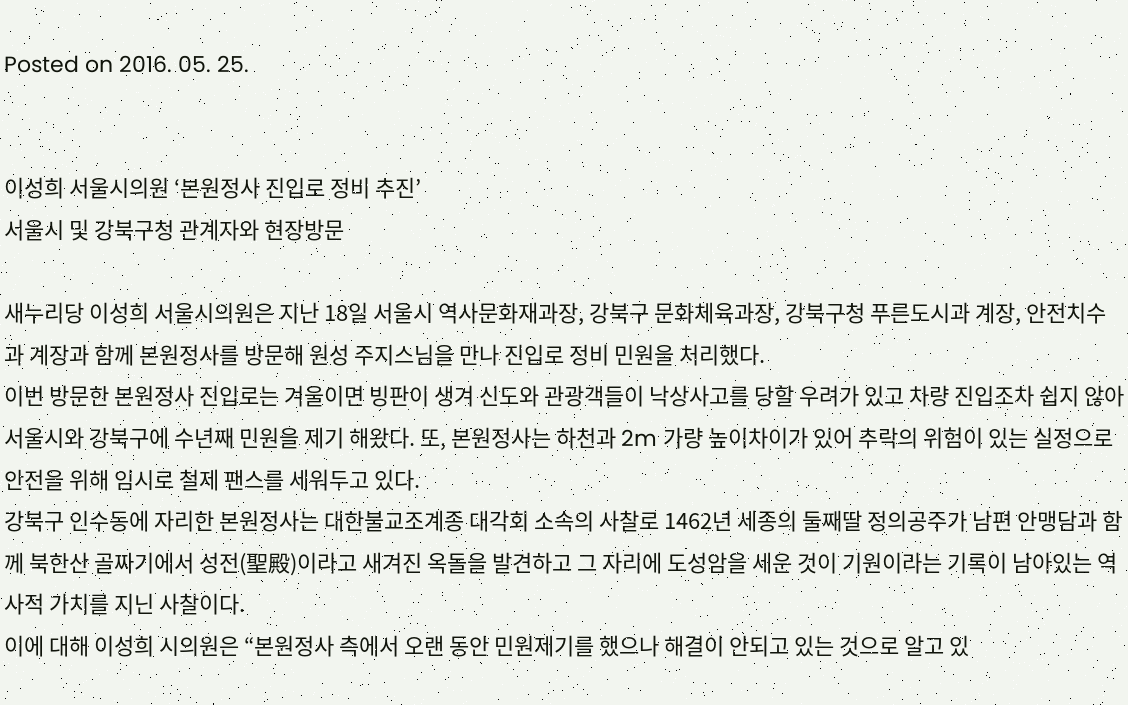Posted on 2016. 05. 25.


이성희 서울시의원 ‘본원정사 진입로 정비 추진’
서울시 및 강북구청 관계자와 현장방문

새누리당 이성희 서울시의원은 지난 18일 서울시 역사문화재과장, 강북구 문화체육과장, 강북구청 푸른도시과 계장, 안전치수과 계장과 함께 본원정사를 방문해 원성 주지스님을 만나 진입로 정비 민원을 처리했다.
이번 방문한 본원정사 진입로는 겨울이면 빙판이 생겨 신도와 관광객들이 낙상사고를 당할 우려가 있고 차량 진입조차 쉽지 않아 서울시와 강북구에 수년째 민원을 제기 해왔다. 또, 본원정사는 하천과 2m 가량 높이차이가 있어 추락의 위험이 있는 실정으로 안전을 위해 임시로 철제 팬스를 세워두고 있다.
강북구 인수동에 자리한 본원정사는 대한불교조계종 대각회 소속의 사찰로 1462년 세종의 둘째딸 정의공주가 남편 안맹담과 함께 북한산 골짜기에서 성전(聖殿)이라고 새겨진 옥돌을 발견하고 그 자리에 도성암을 세운 것이 기원이라는 기록이 남아있는 역사적 가치를 지닌 사찰이다.
이에 대해 이성희 시의원은 “본원정사 측에서 오랜 동안 민원제기를 했으나 해결이 안되고 있는 것으로 알고 있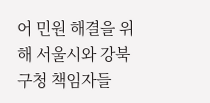어 민원 해결을 위해 서울시와 강북구청 책임자들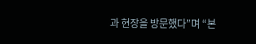과 현장을 방문했다”며 “본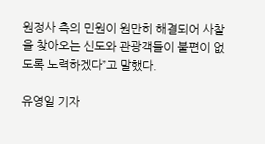원정사 측의 민원이 원만히 해결되어 사찰을 찾아오는 신도와 관광객들이 불편이 없도록 노력하겠다”고 말했다.

유영일 기자